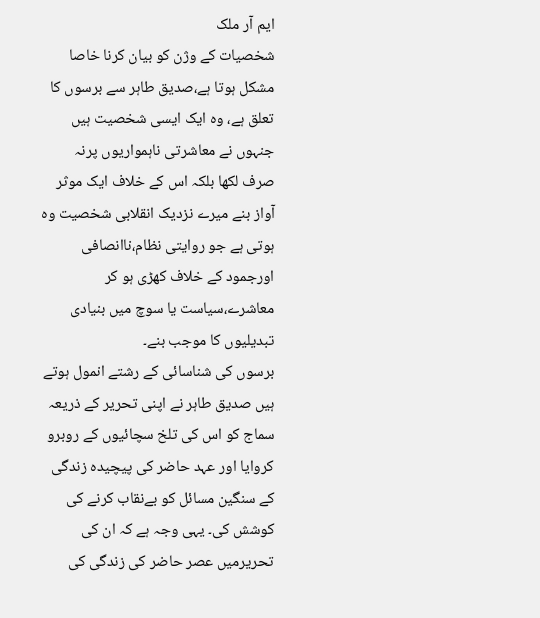ایم آر ملک
شخصیات کے وژن کو بیان کرنا خاصا مشکل ہوتا ہے،صدیق طاہر سے برسوں کا تعلق ہے، وہ ایک ایسی شخصیت ہیں جنہوں نے معاشرتی ناہمواریوں پرنہ صرف لکھا بلکہ اس کے خلاف ایک موثر آواز بنے میرے نزدیک انقلابی شخصیت وہ ہوتی ہے جو روایتی نظام،ناانصافی اورجمود کے خلاف کھڑی ہو کر معاشرے،سیاست یا سوچ میں بنیادی تبدیلیوں کا موجب بنے۔
برسوں کی شناسائی کے رشتے انمول ہوتے ہیں صدیق طاہر نے اپنی تحریر کے ذریعہ سماج کو اس کی تلخ سچائیوں کے روبرو کروایا اور عہد حاضر کی پیچیدہ زندگی کے سنگین مسائل کو بےنقاب کرنے کی کوشش کی۔ یہی وجہ ہے کہ ان کی تحریرمیں عصر حاضر کی زندگی کی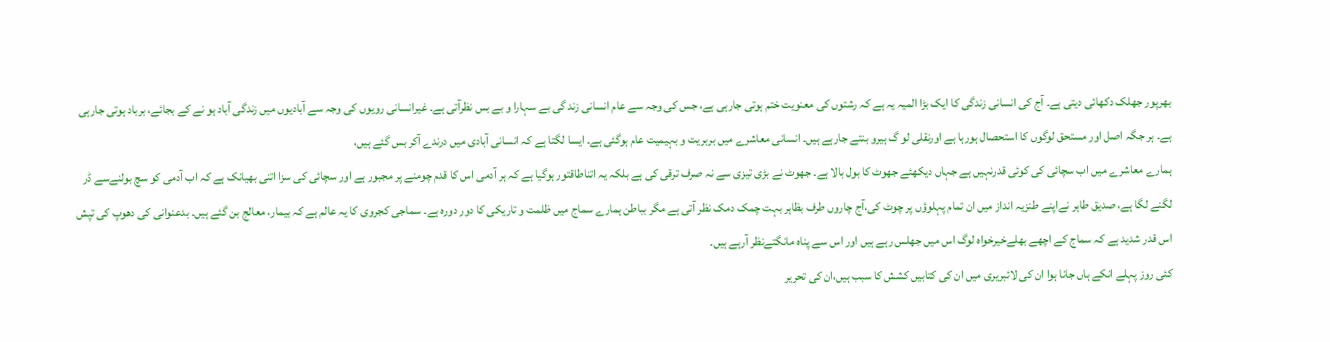بھرپور جھلک دکھائی دیتی ہے۔ آج کی انسانی زندگی کا ایک بڑا المیہ یہ ہے کہ رشتوں کی معنویت ختم ہوتی جارہی ہے، جس کی وجہ سے عام انسانی زند گی بے سہارا و بے بس نظرآتی ہے۔ غیرانسانی رویوں کی وجہ سے آبادیوں میں زندگی آباد ہو نے کے بجائے، برباد ہوتی جارہی ہے۔ ہر جگہ اصل اور مستحق لوگوں کا استحصال ہورہا ہے اورنقلی لو گ ہیرو بنتے جارہے ہیں۔ انسانی معاشرے میں بربریت و بہیمیت عام ہوگئی ہے۔ ایسا لگتا ہے کہ انسانی آبادی میں درندے آکر بس گئے ہیں،
ہمارے معاشرے میں اب سچائی کی کوئی قدرنہیں ہے جہاں دیکھئے جھوٹ کا بول بالا ہے۔ جھوٹ نے بڑی تیزی سے نہ صرف ترقی کی ہے بلکہ یہ اتناطاقتور ہوگیا ہے کہ ہر آدمی اس کا قدم چومنے پر مجبور ہے اور سچائی کی سزا اتنی بھیانک ہے کہ اب آدمی کو سچ بولنےسے ڈر لگنے لگا ہے، صدیق طاہر نےاپنے طنزیہ انداز میں ان تمام پہلوؤں پر چوٹ کی،آج چاروں طرف بظاہر بہت چمک دمک نظر آتی ہے مگر بباطن ہمارے سماج میں ظلمت و تاریکی کا دور دورہ ہے۔ سماجی کجروی کا یہ عالم ہے کہ بیمار، معالج بن گئے ہیں۔ بدعنوانی کی دھوپ کی تپش اس قدر شدید ہے کہ سماج کے اچھے بھلےخیرخواہ لوگ اس میں جھلس رہے ہیں اور اس سے پناہ مانگتےنظر آرہے ہیں۔
کئی روز پہلے انکے ہاں جانا ہوا ان کی لائبریری میں ان کی کتابیں کشش کا سبب ہیں،ان کی تحریر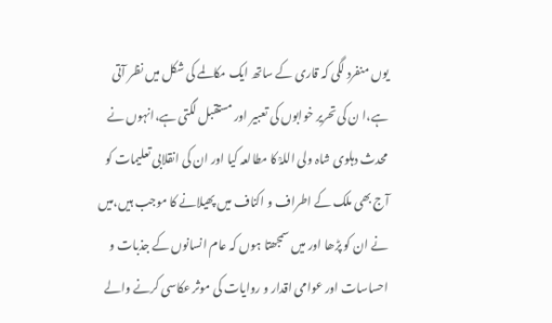یوں منفرد لگی کہ قاری کے ساتھ ایک مکالمے کی شکل میں نظر آتی ہے،ا ن کی تحریر خوابوں کی تعبیر اور مستقبل لگتی ہے،انہوں نے محدث دہلوی شاہ ولی اللہؒ کا مطالعہ کیا اور ان کی انقلابی تعلیمات کو آج بھی ملک کے اطراف و اکناف میں پھیلانے کا موجب ہیں،میں نے ان کو پڑھا اور میں سمجھتا ہوں کہ عام انسانوں کے جذبات و احساسات اور عوامی اقدار و روایات کی موثر عکاسی کرنے والے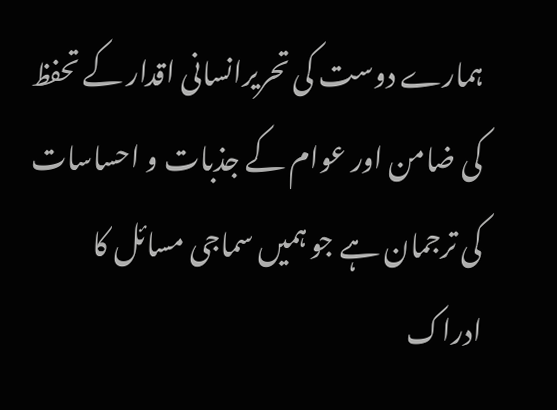ہمارے دوست کی تحریرانسانی اقدار کے تحفظ کی ضامن اور عوام کے جذبات و احساسات کی ترجمان ہے جو ہمیں سماجی مسائل کا ادراک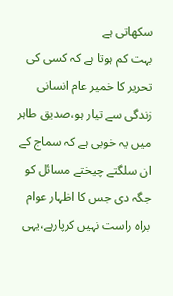سکھاتی ہے
بہت کم ہوتا ہے کہ کسی کی تحریر کا خمیر عام انسانی زندگی سے تیار ہو،صدیق طاہر میں یہ خوبی ہے کہ سماج کے ان سلگتے چیختے مسائل کو جگہ دی جس کا اظہار عوام براہ راست نہیں کرپارہے،یہی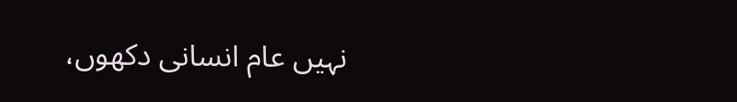نہیں عام انسانی دکھوں،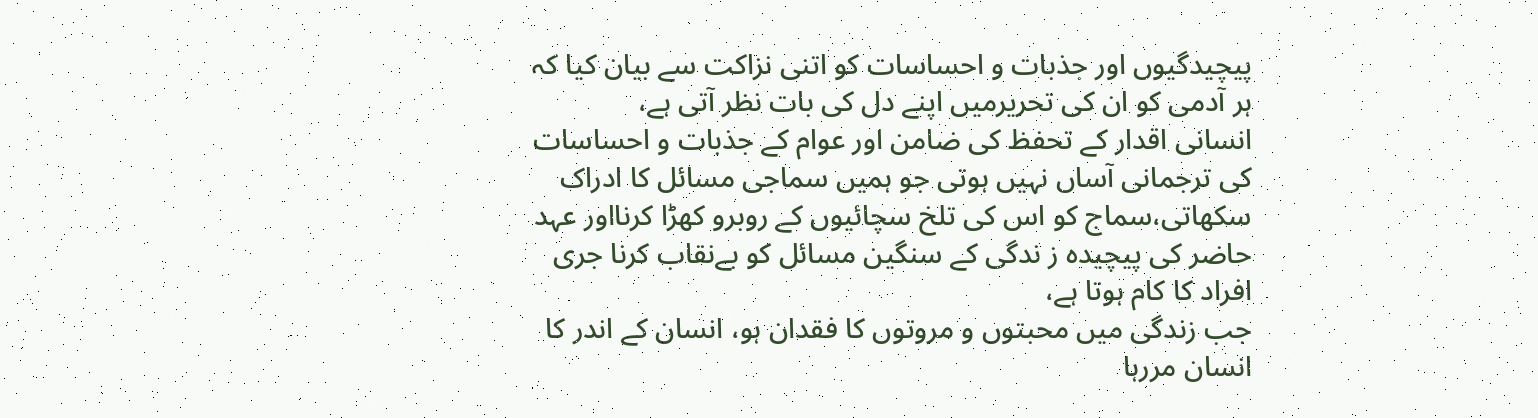پیچیدگیوں اور جذبات و احساسات کو اتنی نزاکت سے بیان کیا کہ ہر آدمی کو ان کی تحریرمیں اپنے دل کی بات نظر آتی ہے،
انسانی اقدار کے تحفظ کی ضامن اور عوام کے جذبات و احساسات کی ترجمانی آساں نہیں ہوتی جو ہمیں سماجی مسائل کا ادراک سکھاتی،سماج کو اس کی تلخ سچائیوں کے روبرو کھڑا کرنااور عہد حاضر کی پیچیدہ ز ندگی کے سنگین مسائل کو بےنقاب کرنا جری افراد کا کام ہوتا ہے،
جب زندگی میں محبتوں و مروتوں کا فقدان ہو، انسان کے اندر کا انسان مررہا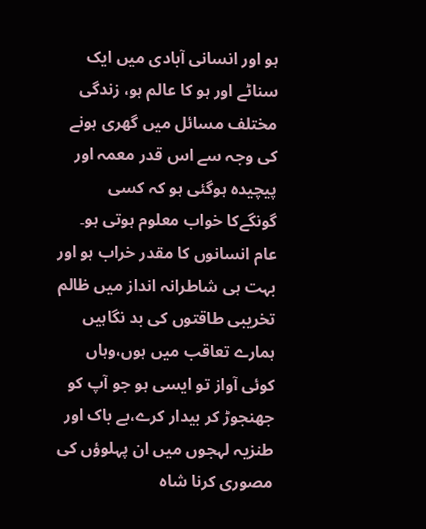ہو اور انسانی آبادی میں ایک سناٹے اور ہو کا عالم ہو، زندگی مختلف مسائل میں گھری ہونے کی وجہ سے اس قدر معمہ اور پیچیدہ ہوگئی ہو کہ کسی گونگےکا خواب معلوم ہوتی ہو۔ عام انسانوں کا مقدر خراب ہو اور بہت ہی شاطرانہ انداز میں ظالم تخریبی طاقتوں کی بد نگاہیں ہمارے تعاقب میں ہوں،وہاں کوئی آواز تو ایسی ہو جو آپ کو جھنجوڑ کر بیدار کرے،بے باک اور طنزیہ لہجوں میں ان پہلوؤں کی مصوری کرنا شاہ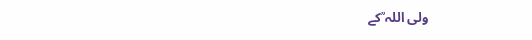ولی اللہ ؒکے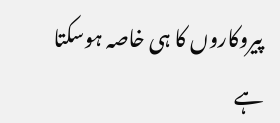پیروکاروں کا ہی خاصہ ہوسکتا ہے